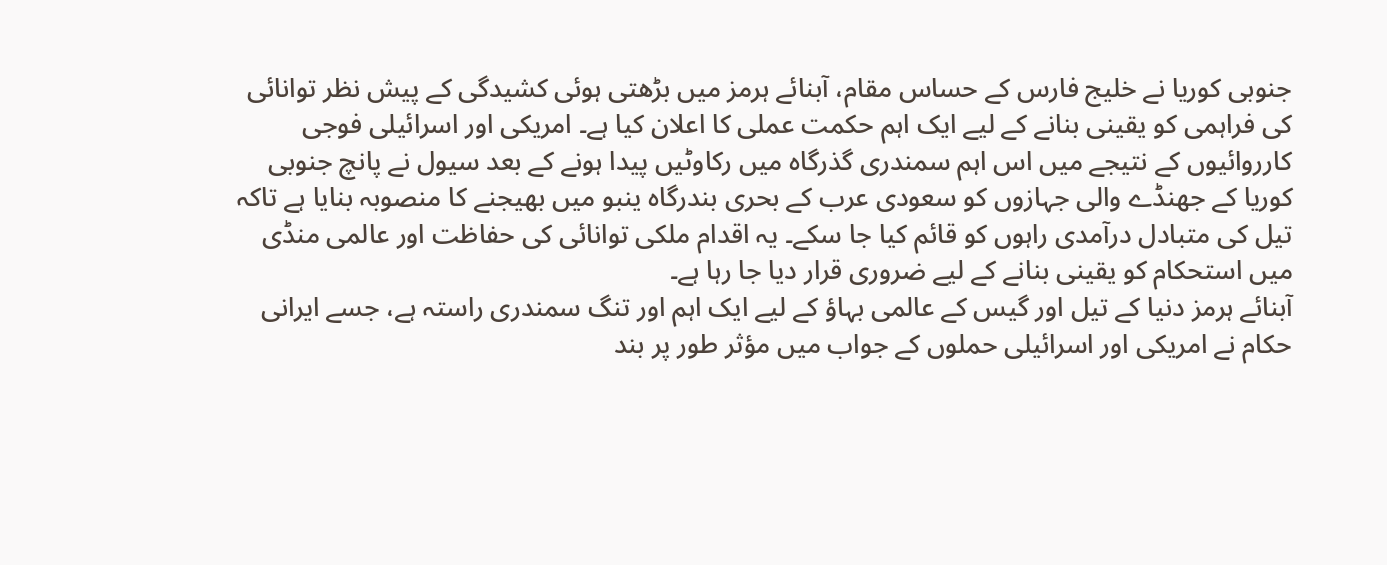جنوبی کوریا نے خلیج فارس کے حساس مقام، آبنائے ہرمز میں بڑھتی ہوئی کشیدگی کے پیش نظر توانائی کی فراہمی کو یقینی بنانے کے لیے ایک اہم حکمت عملی کا اعلان کیا ہے۔ امریکی اور اسرائیلی فوجی کارروائیوں کے نتیجے میں اس اہم سمندری گذرگاہ میں رکاوٹیں پیدا ہونے کے بعد سیول نے پانچ جنوبی کوریا کے جھنڈے والی جہازوں کو سعودی عرب کے بحری بندرگاہ ینبو میں بھیجنے کا منصوبہ بنایا ہے تاکہ تیل کی متبادل درآمدی راہوں کو قائم کیا جا سکے۔ یہ اقدام ملکی توانائی کی حفاظت اور عالمی منڈی میں استحکام کو یقینی بنانے کے لیے ضروری قرار دیا جا رہا ہے۔
آبنائے ہرمز دنیا کے تیل اور گیس کے عالمی بہاؤ کے لیے ایک اہم اور تنگ سمندری راستہ ہے، جسے ایرانی حکام نے امریکی اور اسرائیلی حملوں کے جواب میں مؤثر طور پر بند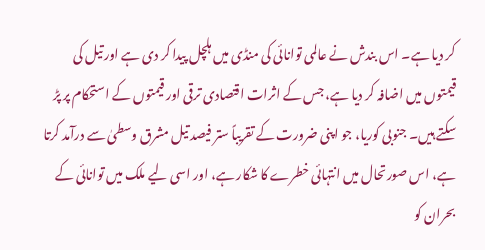کر دیا ہے۔ اس بندش نے عالمی توانائی کی منڈی میں ہلچل پیدا کر دی ہے اور تیل کی قیمتوں میں اضافہ کر دیا ہے، جس کے اثرات اقتصادی ترقی اور قیمتوں کے استحکام پر پڑ سکتے ہیں۔ جنوبی کوریا، جو اپنی ضرورت کے تقریباً ستر فیصد تیل مشرق وسطیٰ سے درآمد کرتا ہے، اس صورتحال میں انتہائی خطرے کا شکار ہے، اور اسی لیے ملک میں توانائی کے بحران کو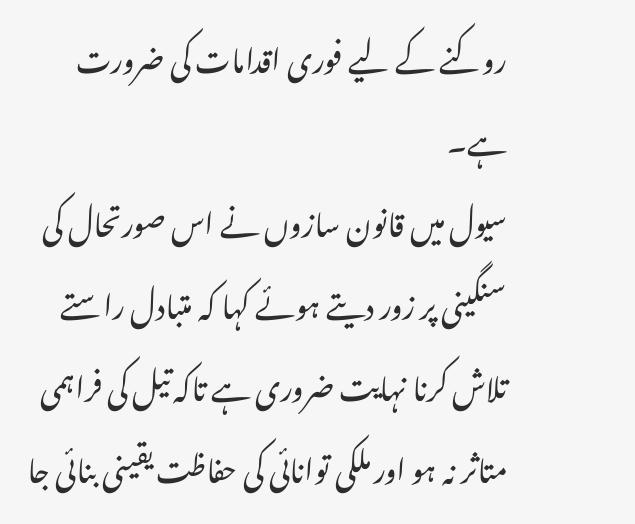روکنے کے لیے فوری اقدامات کی ضرورت ہے۔
سیول میں قانون سازوں نے اس صورتحال کی سنگینی پر زور دیتے ہوئے کہا کہ متبادل راستے تلاش کرنا نہایت ضروری ہے تاکہ تیل کی فراہمی متاثر نہ ہو اور ملکی توانائی کی حفاظت یقینی بنائی جا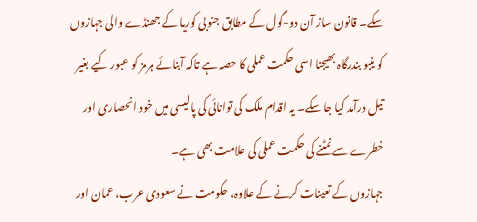سکے۔ قانون ساز آن دو-گول کے مطابق جنوبی کوریا کے جھنڈے والی جہازوں کو ینبو بندرگاہ بھیجنا اسی حکمت عملی کا حصہ ہے تاکہ آبنائے ہرمز کو عبور کیے بغیر تیل درآمد کیا جا سکے۔ یہ اقدام ملک کی توانائی کی پالیسی میں خود انحصاری اور خطرے سے نمٹنے کی حکمت عملی کی علامت بھی ہے۔
جہازوں کے تعینات کرنے کے علاوہ، حکومت نے سعودی عرب، عمان اور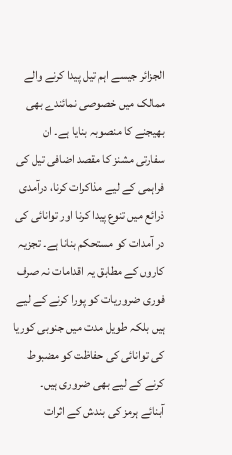الجزائر جیسے اہم تیل پیدا کرنے والے ممالک میں خصوصی نمائندے بھی بھیجنے کا منصوبہ بنایا ہے۔ ان سفارتی مشنز کا مقصد اضافی تیل کی فراہمی کے لیے مذاکرات کرنا، درآمدی ذرائع میں تنوع پیدا کرنا اور توانائی کی در آمدات کو مستحکم بنانا ہے۔ تجزیہ کاروں کے مطابق یہ اقدامات نہ صرف فوری ضروریات کو پورا کرنے کے لیے ہیں بلکہ طویل مدت میں جنوبی کوریا کی توانائی کی حفاظت کو مضبوط کرنے کے لیے بھی ضروری ہیں۔
آبنائے ہرمز کی بندش کے اثرات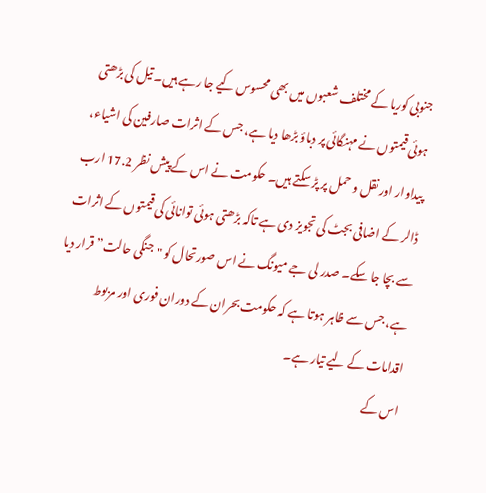جنوبی کوریا کے مختلف شعبوں میں بھی محسوس کیے جا رہے ہیں۔ تیل کی بڑھتی ہوئی قیمتوں نے مہنگائی پر دباؤ بڑھا دیا ہے، جس کے اثرات صارفین کی اشیاء، پیداوار اور نقل و حمل پر پڑ سکتے ہیں۔ حکومت نے اس کے پیش نظر 17.2 ارب ڈالر کے اضافی بجٹ کی تجویز دی ہے تاکہ بڑھتی ہوئی توانائی کی قیمتوں کے اثرات سے بچا جا سکے۔ صدر لی جے میونگ نے اس صورتحال کو "جنگی حالت” قرار دیا ہے، جس سے ظاہر ہوتا ہے کہ حکومت بحران کے دوران فوری اور مربوط اقدامات کے لیے تیار ہے۔
اس کے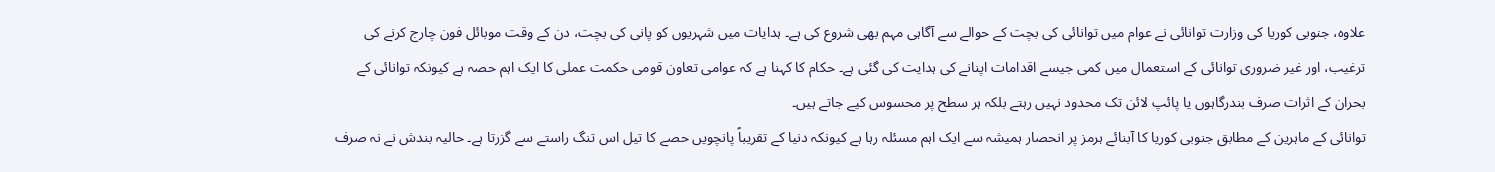علاوہ، جنوبی کوریا کی وزارت توانائی نے عوام میں توانائی کی بچت کے حوالے سے آگاہی مہم بھی شروع کی ہے۔ ہدایات میں شہریوں کو پانی کی بچت، دن کے وقت موبائل فون چارج کرنے کی ترغیب، اور غیر ضروری توانائی کے استعمال میں کمی جیسے اقدامات اپنانے کی ہدایت کی گئی ہے۔ حکام کا کہنا ہے کہ عوامی تعاون قومی حکمت عملی کا ایک اہم حصہ ہے کیونکہ توانائی کے بحران کے اثرات صرف بندرگاہوں یا پائپ لائن تک محدود نہیں رہتے بلکہ ہر سطح پر محسوس کیے جاتے ہیں۔
توانائی کے ماہرین کے مطابق جنوبی کوریا کا آبنائے ہرمز پر انحصار ہمیشہ سے ایک اہم مسئلہ رہا ہے کیونکہ دنیا کے تقریباً پانچویں حصے کا تیل اس تنگ راستے سے گزرتا ہے۔ حالیہ بندش نے نہ صرف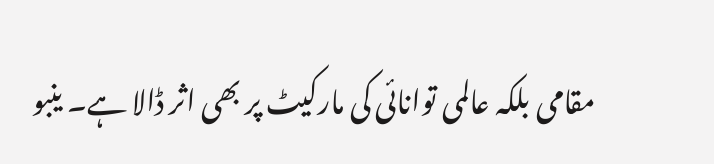مقامی بلکہ عالمی توانائی کی مارکیٹ پر بھی اثر ڈالا ہے۔ ینبو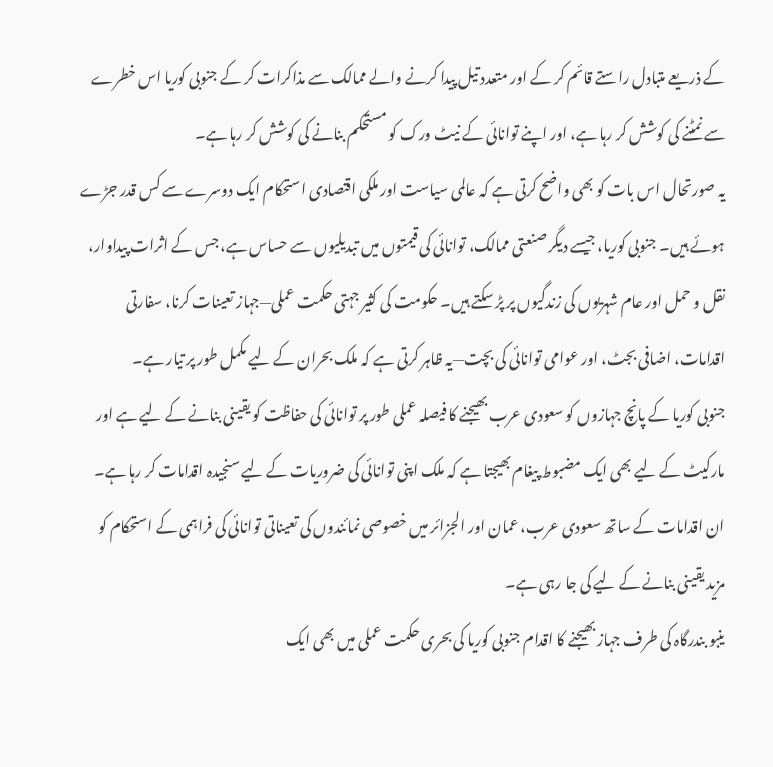کے ذریعے متبادل راستے قائم کر کے اور متعدد تیل پیدا کرنے والے ممالک سے مذاکرات کر کے جنوبی کوریا اس خطرے سے نمٹنے کی کوشش کر رہا ہے، اور اپنے توانائی کے نیٹ ورک کو مستحکم بنانے کی کوشش کر رہا ہے۔
یہ صورتحال اس بات کو بھی واضح کرتی ہے کہ عالمی سیاست اور ملکی اقتصادی استحکام ایک دوسرے سے کس قدر جڑے ہوئے ہیں۔ جنوبی کوریا، جیسے دیگر صنعتی ممالک، توانائی کی قیمتوں میں تبدیلیوں سے حساس ہے، جس کے اثرات پیداوار، نقل و حمل اور عام شہریوں کی زندگیوں پر پڑ سکتے ہیں۔ حکومت کی کثیر جہتی حکمت عملی—جہاز تعینات کرنا، سفارتی اقدامات، اضافی بجٹ، اور عوامی توانائی کی بچت—یہ ظاہر کرتی ہے کہ ملک بحران کے لیے مکمل طور پر تیار ہے۔
جنوبی کوریا کے پانچ جہازوں کو سعودی عرب بھیجنے کا فیصلہ عملی طور پر توانائی کی حفاظت کو یقینی بنانے کے لیے ہے اور مارکیٹ کے لیے بھی ایک مضبوط پیغام بھیجتا ہے کہ ملک اپنی توانائی کی ضروریات کے لیے سنجیدہ اقدامات کر رہا ہے۔ ان اقدامات کے ساتھ سعودی عرب، عمان اور الجزائر میں خصوصی نمائندوں کی تعیناتی توانائی کی فراہمی کے استحکام کو مزید یقینی بنانے کے لیے کی جا رہی ہے۔
ینبو بندرگاہ کی طرف جہاز بھیجنے کا اقدام جنوبی کوریا کی بحری حکمت عملی میں بھی ایک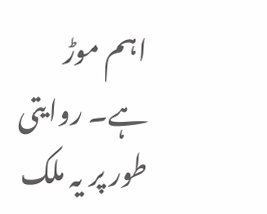اہم موڑ ہے۔ روایتی طور پر یہ ملک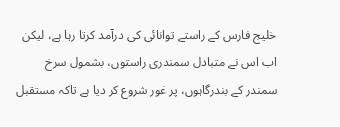خلیج فارس کے راستے توانائی کی درآمد کرتا رہا ہے، لیکن اب اس نے متبادل سمندری راستوں، بشمول سرخ سمندر کے بندرگاہوں، پر غور شروع کر دیا ہے تاکہ مستقبل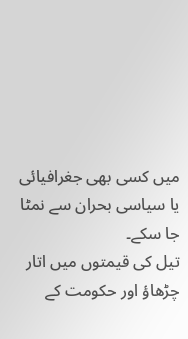میں کسی بھی جغرافیائی یا سیاسی بحران سے نمٹا جا سکے۔
تیل کی قیمتوں میں اتار چڑھاؤ اور حکومت کے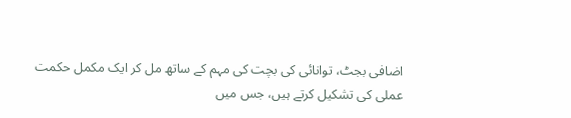اضافی بجٹ، توانائی کی بچت کی مہم کے ساتھ مل کر ایک مکمل حکمت عملی کی تشکیل کرتے ہیں، جس میں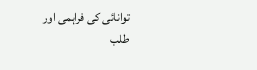توانائی کی فراہمی اور طلب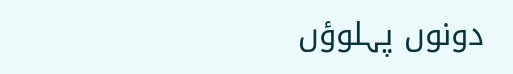دونوں پہلوؤں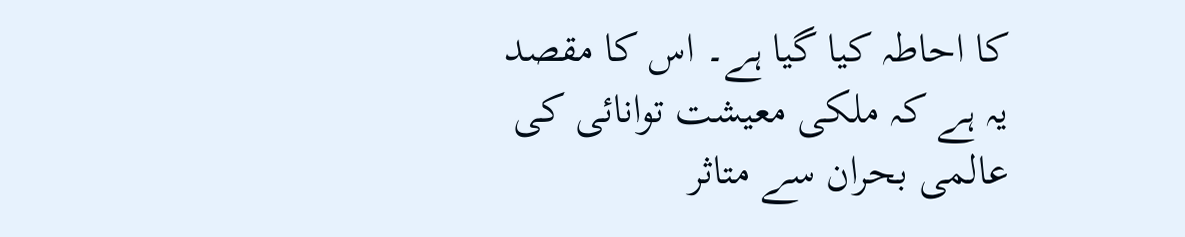کا احاطہ کیا گیا ہے۔ اس کا مقصد یہ ہے کہ ملکی معیشت توانائی کی عالمی بحران سے متاثر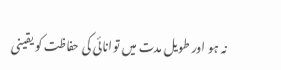نہ ہو اور طویل مدت میں توانائی کی حفاظت کو یقینی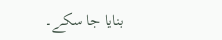بنایا جا سکے۔